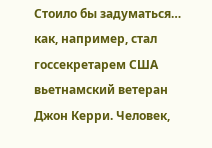Стоило бы задуматься… как, например, стал госсекретарем США вьетнамский ветеран Джон Керри. Человек,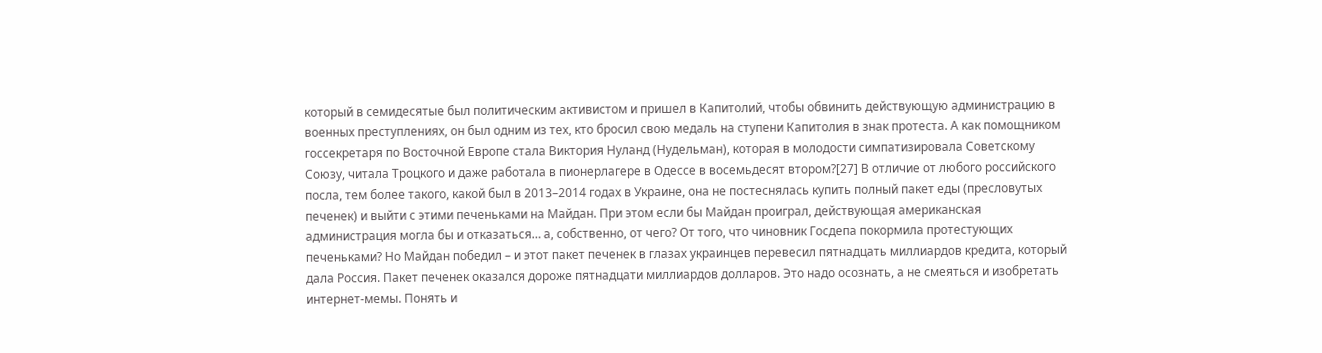который в семидесятые был политическим активистом и пришел в Капитолий, чтобы обвинить действующую администрацию в военных преступлениях, он был одним из тех, кто бросил свою медаль на ступени Капитолия в знак протеста. А как помощником госсекретаря по Восточной Европе стала Виктория Нуланд (Нудельман), которая в молодости симпатизировала Советскому Союзу, читала Троцкого и даже работала в пионерлагере в Одессе в восемьдесят втором?[27] В отличие от любого российского посла, тем более такого, какой был в 2013–2014 годах в Украине, она не постеснялась купить полный пакет еды (пресловутых печенек) и выйти с этими печеньками на Майдан. При этом если бы Майдан проиграл, действующая американская администрация могла бы и отказаться… а, собственно, от чего? От того, что чиновник Госдепа покормила протестующих печеньками? Но Майдан победил – и этот пакет печенек в глазах украинцев перевесил пятнадцать миллиардов кредита, который дала Россия. Пакет печенек оказался дороже пятнадцати миллиардов долларов. Это надо осознать, а не смеяться и изобретать интернет‑мемы. Понять и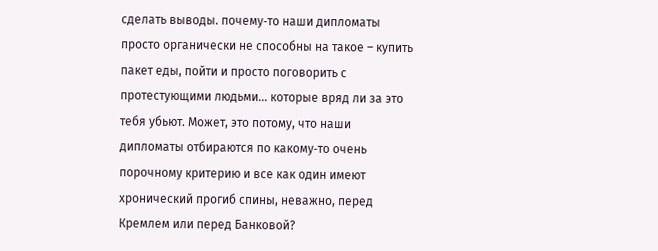сделать выводы. почему‑то наши дипломаты просто органически не способны на такое – купить пакет еды, пойти и просто поговорить с протестующими людьми… которые вряд ли за это тебя убьют. Может, это потому, что наши дипломаты отбираются по какому‑то очень порочному критерию и все как один имеют хронический прогиб спины, неважно, перед Кремлем или перед Банковой?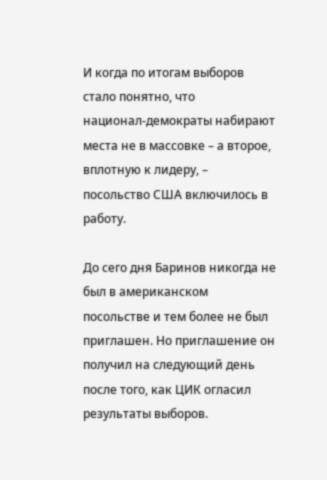И когда по итогам выборов стало понятно, что национал‑демократы набирают места не в массовке – а второе, вплотную к лидеру, – посольство США включилось в работу.

До сего дня Баринов никогда не был в американском посольстве и тем более не был приглашен. Но приглашение он получил на следующий день после того, как ЦИК огласил результаты выборов.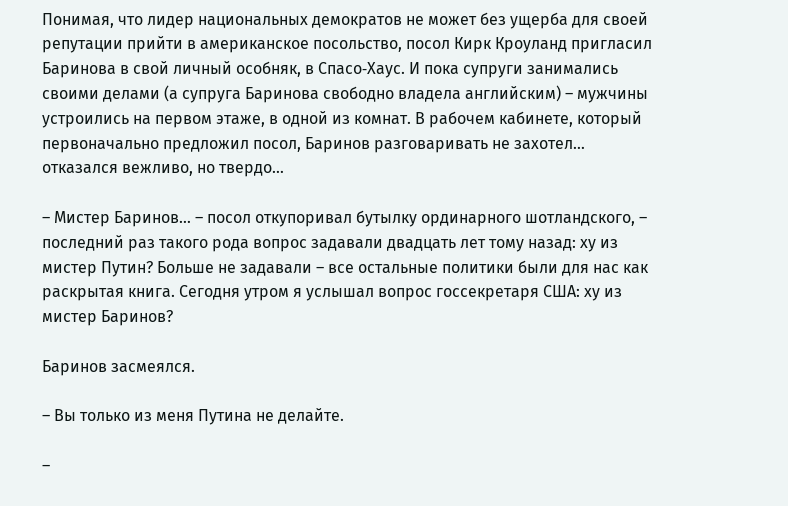Понимая, что лидер национальных демократов не может без ущерба для своей репутации прийти в американское посольство, посол Кирк Кроуланд пригласил Баринова в свой личный особняк, в Спасо‑Хаус. И пока супруги занимались своими делами (а супруга Баринова свободно владела английским) – мужчины устроились на первом этаже, в одной из комнат. В рабочем кабинете, который первоначально предложил посол, Баринов разговаривать не захотел… отказался вежливо, но твердо…

– Мистер Баринов… – посол откупоривал бутылку ординарного шотландского, – последний раз такого рода вопрос задавали двадцать лет тому назад: ху из мистер Путин? Больше не задавали – все остальные политики были для нас как раскрытая книга. Сегодня утром я услышал вопрос госсекретаря США: ху из мистер Баринов?

Баринов засмеялся.

– Вы только из меня Путина не делайте.

–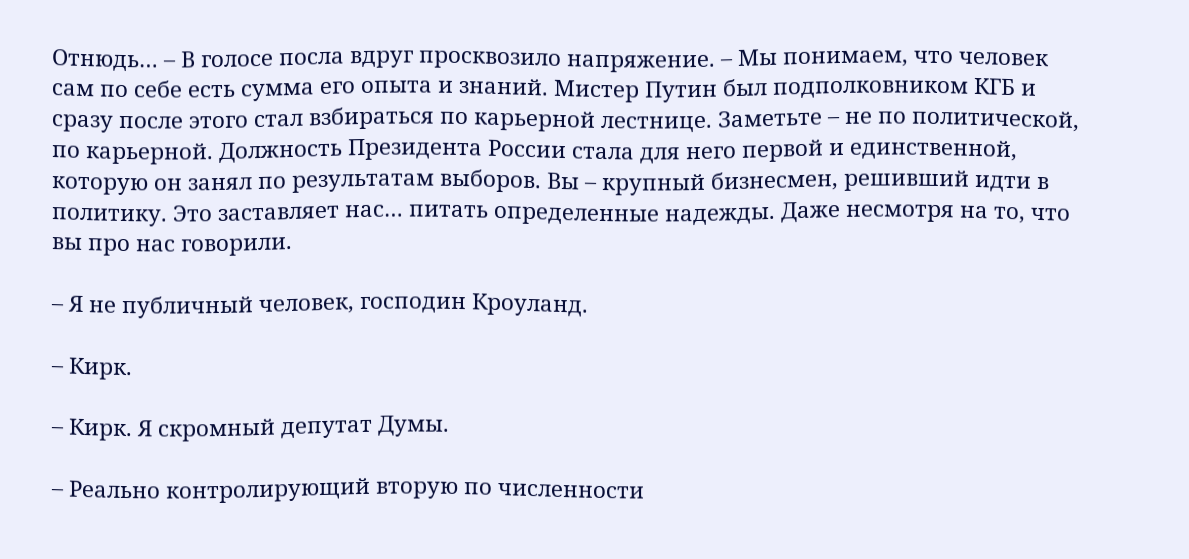Отнюдь… – В голосе посла вдруг просквозило напряжение. – Мы понимаем, что человек сам по себе есть сумма его опыта и знаний. Мистер Путин был подполковником КГБ и сразу после этого стал взбираться по карьерной лестнице. Заметьте – не по политической, по карьерной. Должность Президента России стала для него первой и единственной, которую он занял по результатам выборов. Вы – крупный бизнесмен, решивший идти в политику. Это заставляет нас… питать определенные надежды. Даже несмотря на то, что вы про нас говорили.

– Я не публичный человек, господин Кроуланд.

– Кирк.

– Кирк. Я скромный депутат Думы.

– Реально контролирующий вторую по численности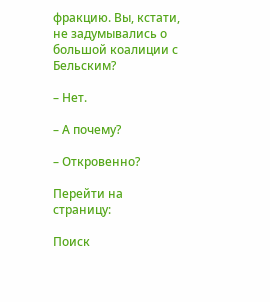фракцию. Вы, кстати, не задумывались о большой коалиции с Бельским?

– Нет.

– А почему?

– Откровенно?

Перейти на страницу:

Поиск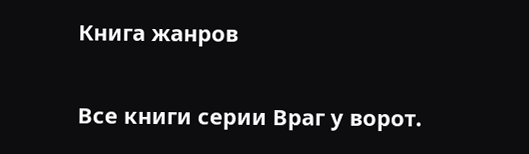Книга жанров

Все книги серии Враг у ворот.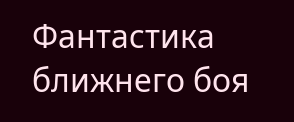Фантастика ближнего боя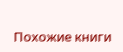Похожие книги